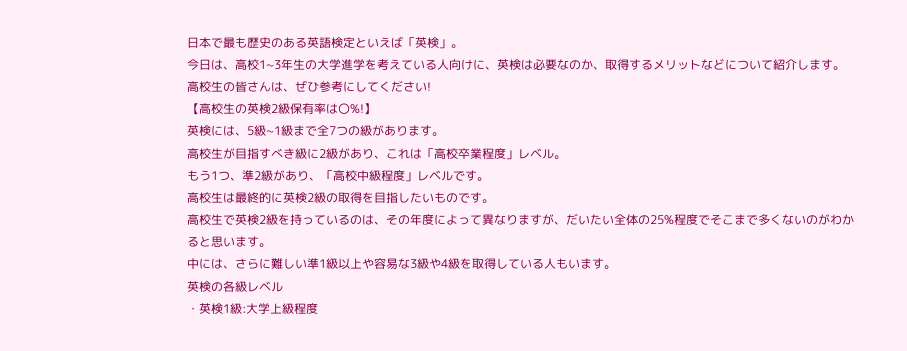日本で最も歴史のある英語検定といえば「英検」。
今日は、高校1~3年生の大学進学を考えている人向けに、英検は必要なのか、取得するメリットなどについて紹介します。
高校生の皆さんは、ぜひ参考にしてください!
【高校生の英検2級保有率は〇%!】
英検には、5級~1級まで全7つの級があります。
高校生が目指すべき級に2級があり、これは「高校卒業程度」レベル。
もう1つ、準2級があり、「高校中級程度」レベルです。
高校生は最終的に英検2級の取得を目指したいものです。
高校生で英検2級を持っているのは、その年度によって異なりますが、だいたい全体の25%程度でそこまで多くないのがわかると思います。
中には、さらに難しい準1級以上や容易な3級や4級を取得している人もいます。
英検の各級レベル
・英検1級:大学上級程度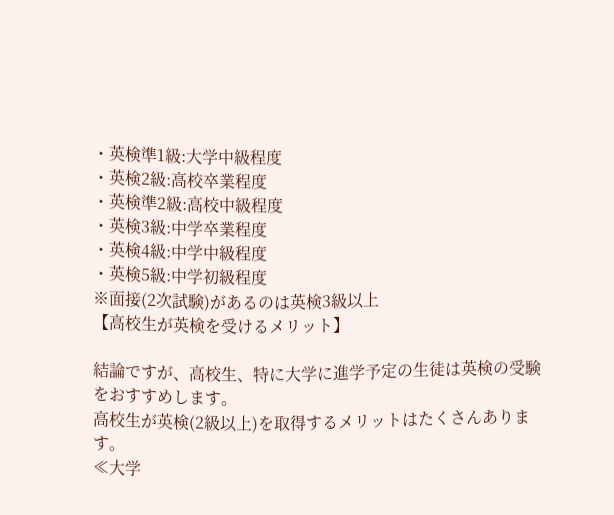・英検準1級:大学中級程度
・英検2級:高校卒業程度
・英検準2級:高校中級程度
・英検3級:中学卒業程度
・英検4級:中学中級程度
・英検5級:中学初級程度
※面接(2次試験)があるのは英検3級以上
【高校生が英検を受けるメリット】

結論ですが、高校生、特に大学に進学予定の生徒は英検の受験をおすすめします。
高校生が英検(2級以上)を取得するメリットはたくさんあります。
≪大学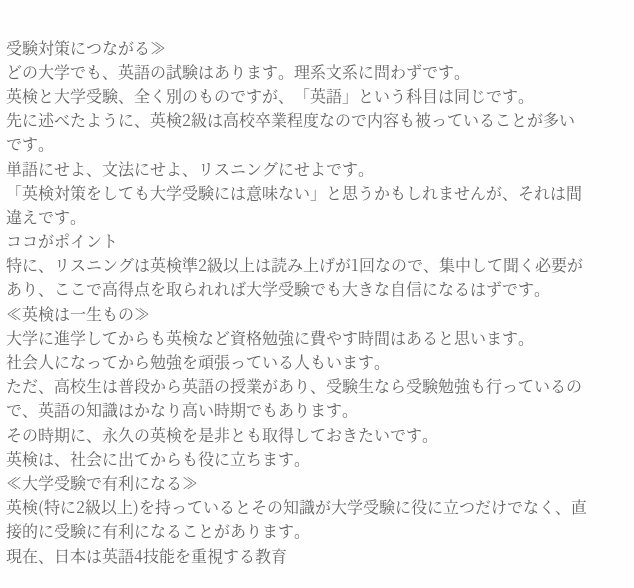受験対策につながる≫
どの大学でも、英語の試験はあります。理系文系に問わずです。
英検と大学受験、全く別のものですが、「英語」という科目は同じです。
先に述べたように、英検2級は高校卒業程度なので内容も被っていることが多いです。
単語にせよ、文法にせよ、リスニングにせよです。
「英検対策をしても大学受験には意味ない」と思うかもしれませんが、それは間違えです。
ココがポイント
特に、リスニングは英検準2級以上は読み上げが1回なので、集中して聞く必要があり、ここで高得点を取られれば大学受験でも大きな自信になるはずです。
≪英検は一生もの≫
大学に進学してからも英検など資格勉強に費やす時間はあると思います。
社会人になってから勉強を頑張っている人もいます。
ただ、高校生は普段から英語の授業があり、受験生なら受験勉強も行っているので、英語の知識はかなり高い時期でもあります。
その時期に、永久の英検を是非とも取得しておきたいです。
英検は、社会に出てからも役に立ちます。
≪大学受験で有利になる≫
英検(特に2級以上)を持っているとその知識が大学受験に役に立つだけでなく、直接的に受験に有利になることがあります。
現在、日本は英語4技能を重視する教育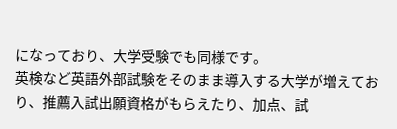になっており、大学受験でも同様です。
英検など英語外部試験をそのまま導入する大学が増えており、推薦入試出願資格がもらえたり、加点、試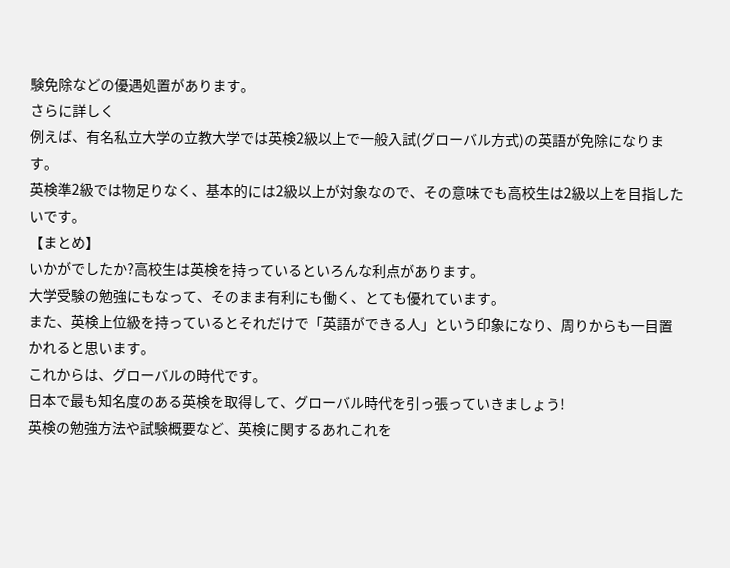験免除などの優遇処置があります。
さらに詳しく
例えば、有名私立大学の立教大学では英検2級以上で一般入試(グローバル方式)の英語が免除になります。
英検準2級では物足りなく、基本的には2級以上が対象なので、その意味でも高校生は2級以上を目指したいです。
【まとめ】
いかがでしたか?高校生は英検を持っているといろんな利点があります。
大学受験の勉強にもなって、そのまま有利にも働く、とても優れています。
また、英検上位級を持っているとそれだけで「英語ができる人」という印象になり、周りからも一目置かれると思います。
これからは、グローバルの時代です。
日本で最も知名度のある英検を取得して、グローバル時代を引っ張っていきましょう!
英検の勉強方法や試験概要など、英検に関するあれこれを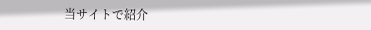当サイトで紹介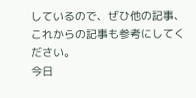しているので、ぜひ他の記事、これからの記事も参考にしてください。
今日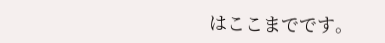はここまでです。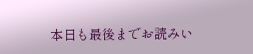本日も最後までお読みい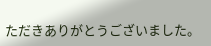ただきありがとうございました。